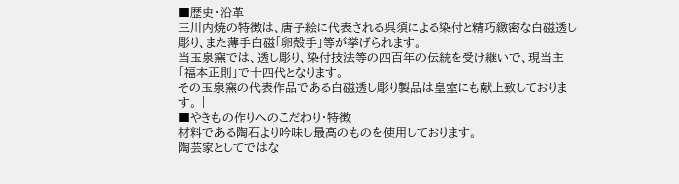■歴史・沿革
三川内焼の特徴は、唐子絵に代表される呉須による染付と精巧緻密な白磁透し彫り、また薄手白磁「卵殻手」等が挙げられます。
当玉泉窯では、透し彫り、染付技法等の四百年の伝統を受け継いで、現当主「福本正則」で十四代となります。
その玉泉窯の代表作品である白磁透し彫り製品は皇室にも献上致しております。 |
■やきもの作りへのこだわり・特徴
材料である陶石より吟味し最高のものを使用しております。
陶芸家としてではな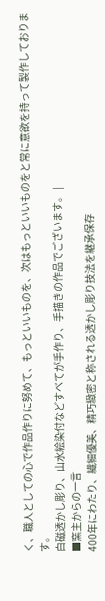く、職人としての心で作品作りに努めて、もっといいものを、次はもっといいものをと常に意欲を持って製作しております。
白磁透かし彫り、山水絵染付などすべてが手作り、手描きの作品でございます。 |
■窯主からの一言
400年にわたり、繊細優美、精巧緻密と称される透かし彫り技法を継承保存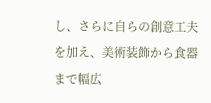し、さらに自らの創意工夫を加え、美術装飾から食器まで幅広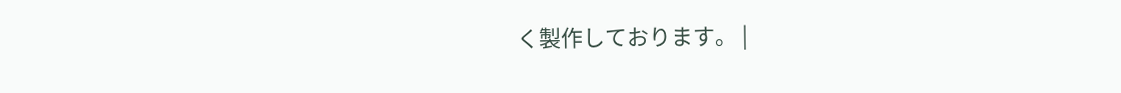く製作しております。 |